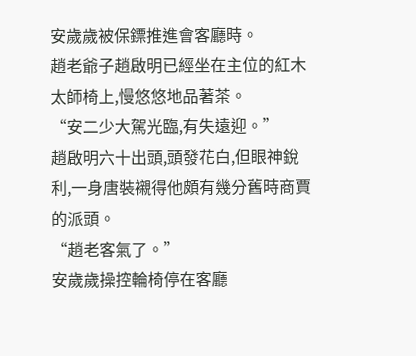安歲歲被保鏢推進會客廳時。
趙老爺子趙啟明已經坐在主位的紅木太師椅上,慢悠悠地品著茶。
“安二少大駕光臨,有失遠迎。”
趙啟明六十出頭,頭發花白,但眼神銳利,一身唐裝襯得他頗有幾分舊時商賈的派頭。
“趙老客氣了。”
安歲歲操控輪椅停在客廳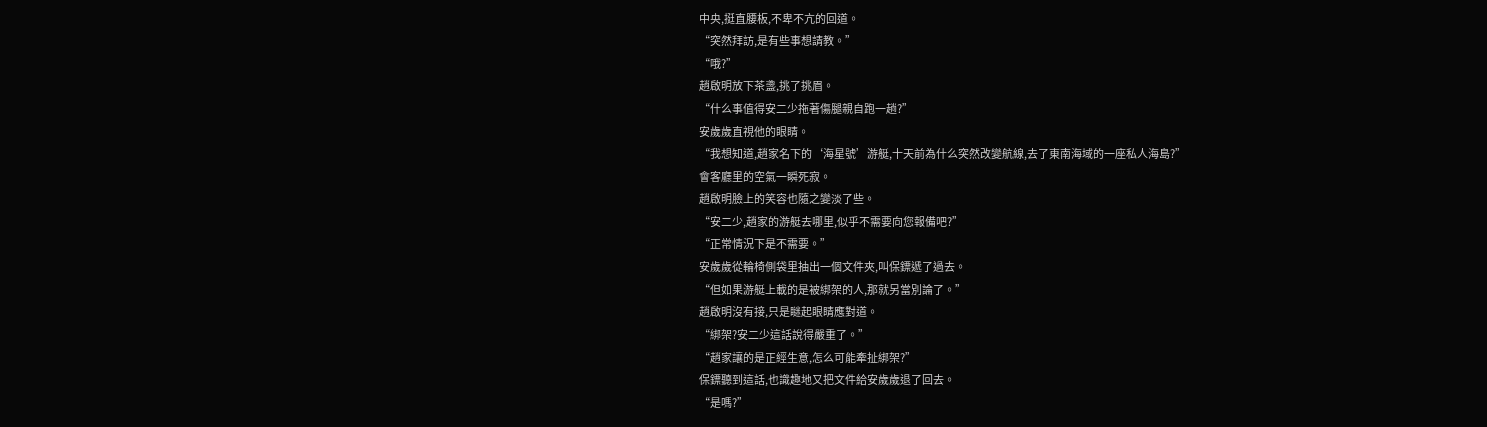中央,挺直腰板,不卑不亢的回道。
“突然拜訪,是有些事想請教。”
“哦?”
趙啟明放下茶盞,挑了挑眉。
“什么事值得安二少拖著傷腿親自跑一趟?”
安歲歲直視他的眼睛。
“我想知道,趙家名下的‘海星號’游艇,十天前為什么突然改變航線,去了東南海域的一座私人海島?”
會客廳里的空氣一瞬死寂。
趙啟明臉上的笑容也隨之變淡了些。
“安二少,趙家的游艇去哪里,似乎不需要向您報備吧?”
“正常情況下是不需要。”
安歲歲從輪椅側袋里抽出一個文件夾,叫保鏢遞了過去。
“但如果游艇上載的是被綁架的人,那就另當別論了。”
趙啟明沒有接,只是瞇起眼睛應對道。
“綁架?安二少這話說得嚴重了。”
“趙家讓的是正經生意,怎么可能牽扯綁架?”
保鏢聽到這話,也識趣地又把文件給安歲歲退了回去。
“是嗎?”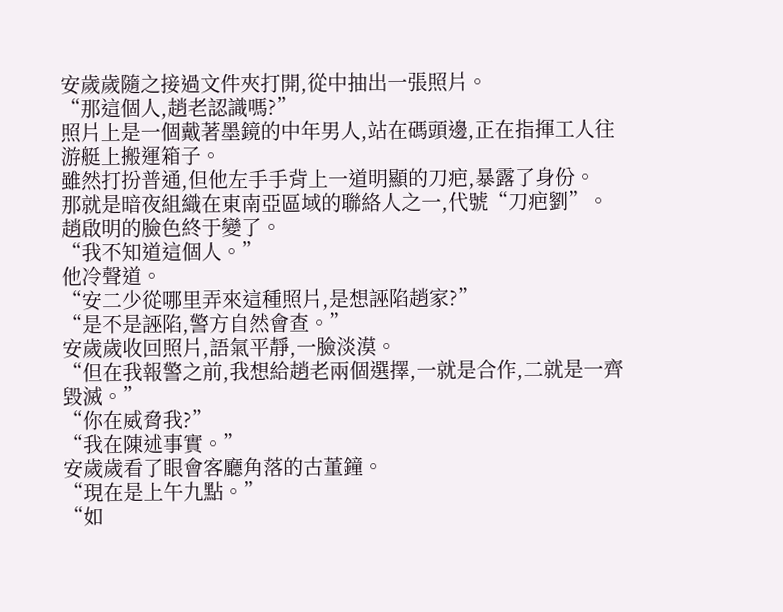安歲歲隨之接過文件夾打開,從中抽出一張照片。
“那這個人,趙老認識嗎?”
照片上是一個戴著墨鏡的中年男人,站在碼頭邊,正在指揮工人往游艇上搬運箱子。
雖然打扮普通,但他左手手背上一道明顯的刀疤,暴露了身份。
那就是暗夜組織在東南亞區域的聯絡人之一,代號“刀疤劉”。
趙啟明的臉色終于變了。
“我不知道這個人。”
他冷聲道。
“安二少從哪里弄來這種照片,是想誣陷趙家?”
“是不是誣陷,警方自然會查。”
安歲歲收回照片,語氣平靜,一臉淡漠。
“但在我報警之前,我想給趙老兩個選擇,一就是合作,二就是一齊毀滅。”
“你在威脅我?”
“我在陳述事實。”
安歲歲看了眼會客廳角落的古董鐘。
“現在是上午九點。”
“如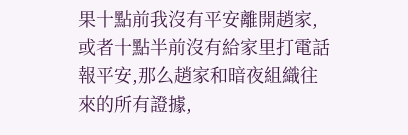果十點前我沒有平安離開趙家,或者十點半前沒有給家里打電話報平安,那么趙家和暗夜組織往來的所有證據,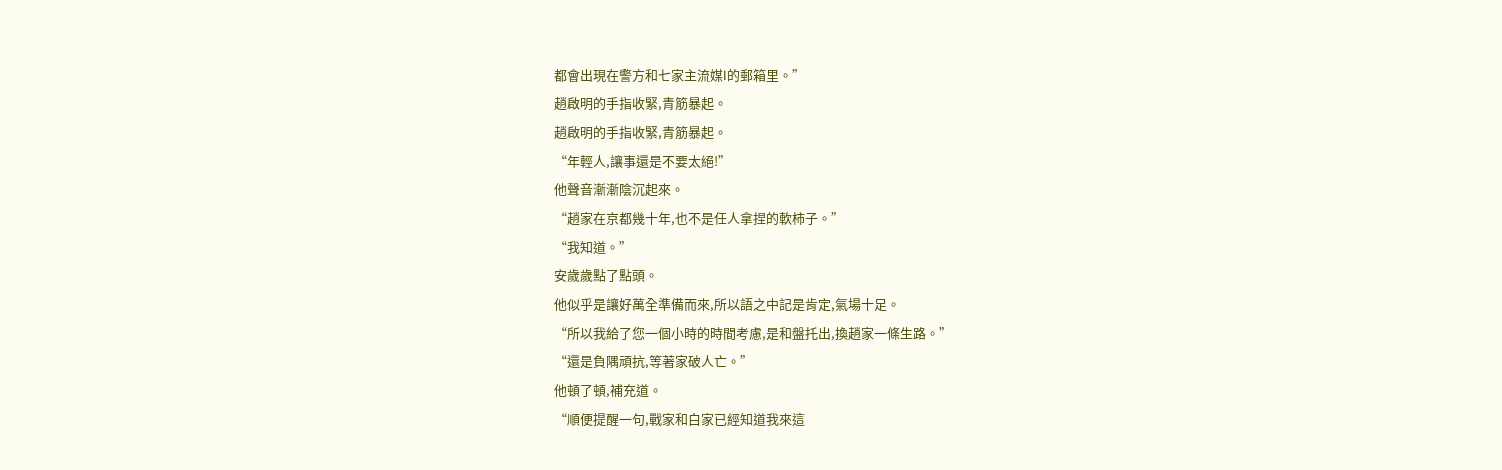都會出現在警方和七家主流媒l的郵箱里。”
趙啟明的手指收緊,青筋暴起。
趙啟明的手指收緊,青筋暴起。
“年輕人,讓事還是不要太絕!”
他聲音漸漸陰沉起來。
“趙家在京都幾十年,也不是任人拿捏的軟柿子。”
“我知道。”
安歲歲點了點頭。
他似乎是讓好萬全準備而來,所以語之中記是肯定,氣場十足。
“所以我給了您一個小時的時間考慮,是和盤托出,換趙家一條生路。”
“還是負隅頑抗,等著家破人亡。”
他頓了頓,補充道。
“順便提醒一句,戰家和白家已經知道我來這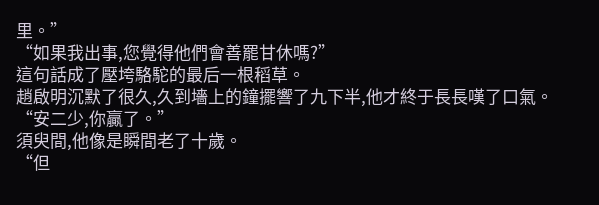里。”
“如果我出事,您覺得他們會善罷甘休嗎?”
這句話成了壓垮駱駝的最后一根稻草。
趙啟明沉默了很久,久到墻上的鐘擺響了九下半,他才終于長長嘆了口氣。
“安二少,你贏了。”
須臾間,他像是瞬間老了十歲。
“但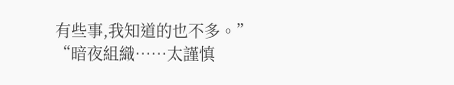有些事,我知道的也不多。”
“暗夜組織……太謹慎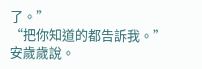了。”
“把你知道的都告訴我。”
安歲歲說。